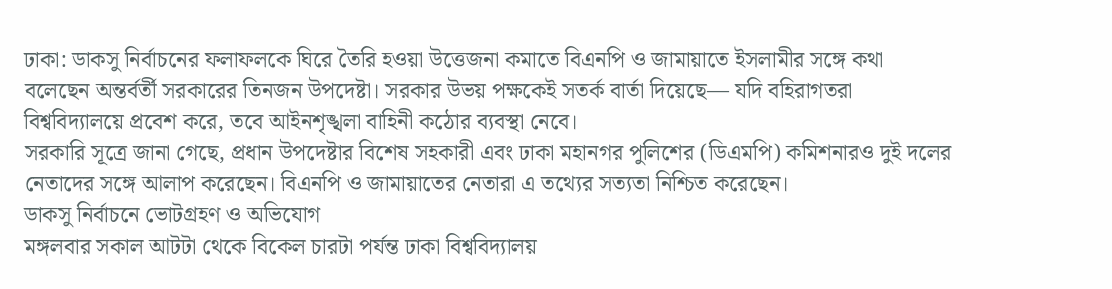ঢাকা: ডাকসু নির্বাচনের ফলাফলকে ঘিরে তৈরি হওয়া উত্তেজনা কমাতে বিএনপি ও জামায়াতে ইসলামীর সঙ্গে কথা বলেছেন অন্তর্বর্তী সরকারের তিনজন উপদেষ্টা। সরকার উভয় পক্ষকেই সতর্ক বার্তা দিয়েছে— যদি বহিরাগতরা বিশ্ববিদ্যালয়ে প্রবেশ করে, তবে আইনশৃঙ্খলা বাহিনী কঠোর ব্যবস্থা নেবে।
সরকারি সূত্রে জানা গেছে, প্রধান উপদেষ্টার বিশেষ সহকারী এবং ঢাকা মহানগর পুলিশের (ডিএমপি) কমিশনারও দুই দলের নেতাদের সঙ্গে আলাপ করেছেন। বিএনপি ও জামায়াতের নেতারা এ তথ্যের সত্যতা নিশ্চিত করেছেন।
ডাকসু নির্বাচনে ভোটগ্রহণ ও অভিযোগ
মঙ্গলবার সকাল আটটা থেকে বিকেল চারটা পর্যন্ত ঢাকা বিশ্ববিদ্যালয়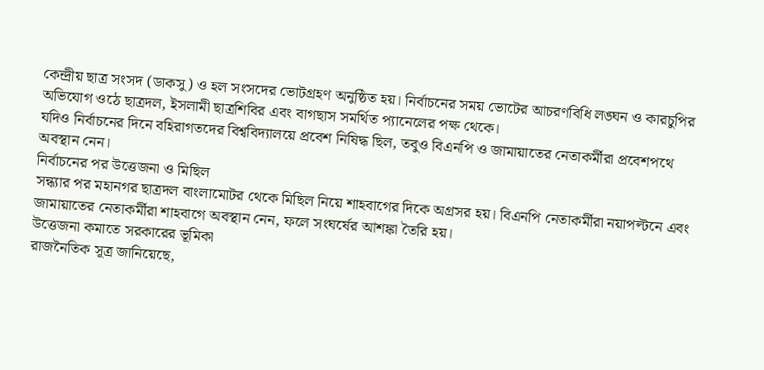কেন্দ্রীয় ছাত্র সংসদ (ডাকসু) ও হল সংসদের ভোটগ্রহণ অনুষ্ঠিত হয়। নির্বাচনের সময় ভোটের আচরণবিধি লঙ্ঘন ও কারচুপির অভিযোগ ওঠে ছাত্রদল, ইসলামী ছাত্রশিবির এবং বাগছাস সমর্থিত প্যানেলের পক্ষ থেকে।
যদিও নির্বাচনের দিনে বহিরাগতদের বিশ্ববিদ্যালয়ে প্রবেশ নিষিদ্ধ ছিল, তবুও বিএনপি ও জামায়াতের নেতাকর্মীরা প্রবেশপথে অবস্থান নেন।
নির্বাচনের পর উত্তেজনা ও মিছিল
সন্ধ্যার পর মহানগর ছাত্রদল বাংলামোটর থেকে মিছিল নিয়ে শাহবাগের দিকে অগ্রসর হয়। বিএনপি নেতাকর্মীরা নয়াপল্টনে এবং জামায়াতের নেতাকর্মীরা শাহবাগে অবস্থান নেন, ফলে সংঘর্ষের আশঙ্কা তৈরি হয়।
উত্তেজনা কমাতে সরকারের ভূমিকা
রাজনৈতিক সূত্র জানিয়েছে,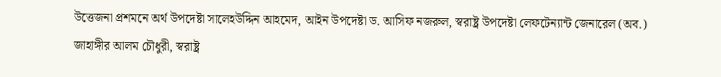উত্তেজনা প্রশমনে অর্থ উপদেষ্টা সালেহউদ্দিন আহমেদ, আইন উপদেষ্টা ড. আসিফ নজরুল, স্বরাষ্ট্র উপদেষ্টা লেফটেন্যান্ট জেনারেল (অব.) জাহাঙ্গীর আলম চৌধুরী, স্বরাষ্ট্র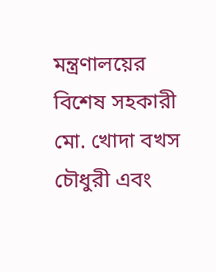মন্ত্রণালয়ের বিশেষ সহকারী মো. খোদা বখস চৌধুরী এবং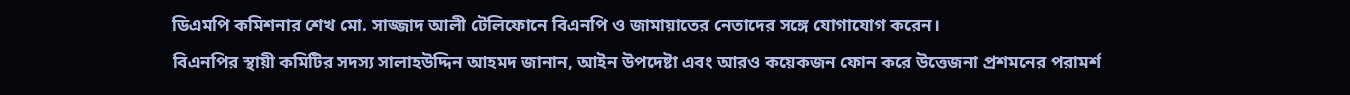ডিএমপি কমিশনার শেখ মো. সাজ্জাদ আলী টেলিফোনে বিএনপি ও জামায়াতের নেতাদের সঙ্গে যোগাযোগ করেন।
বিএনপির স্থায়ী কমিটির সদস্য সালাহউদ্দিন আহমদ জানান, আইন উপদেষ্টা এবং আরও কয়েকজন ফোন করে উত্তেজনা প্রশমনের পরামর্শ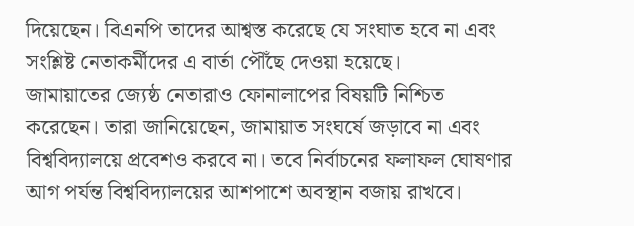দিয়েছেন। বিএনপি তাদের আশ্বস্ত করেছে যে সংঘাত হবে না এবং সংশ্লিষ্ট নেতাকর্মীদের এ বার্তা পৌঁছে দেওয়া হয়েছে।
জামায়াতের জ্যেষ্ঠ নেতারাও ফোনালাপের বিষয়টি নিশ্চিত করেছেন। তারা জানিয়েছেন, জামায়াত সংঘর্ষে জড়াবে না এবং বিশ্ববিদ্যালয়ে প্রবেশও করবে না। তবে নির্বাচনের ফলাফল ঘোষণার আগ পর্যন্ত বিশ্ববিদ্যালয়ের আশপাশে অবস্থান বজায় রাখবে।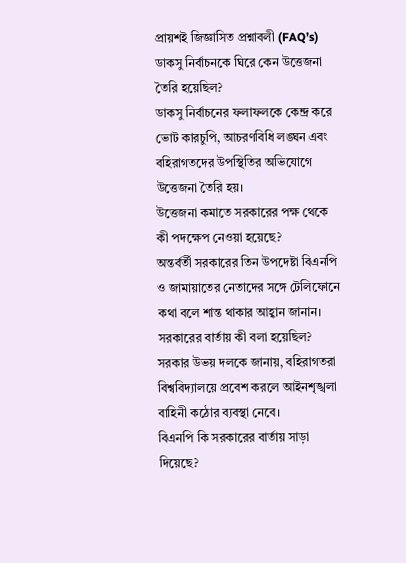প্রায়শই জিজ্ঞাসিত প্রশ্নাবলী (FAQ’s)
ডাকসু নির্বাচনকে ঘিরে কেন উত্তেজনা তৈরি হয়েছিল?
ডাকসু নির্বাচনের ফলাফলকে কেন্দ্র করে ভোট কারচুপি, আচরণবিধি লঙ্ঘন এবং বহিরাগতদের উপস্থিতির অভিযোগে উত্তেজনা তৈরি হয়।
উত্তেজনা কমাতে সরকারের পক্ষ থেকে কী পদক্ষেপ নেওয়া হয়েছে?
অন্তর্বর্তী সরকারের তিন উপদেষ্টা বিএনপি ও জামায়াতের নেতাদের সঙ্গে টেলিফোনে কথা বলে শান্ত থাকার আহ্বান জানান।
সরকারের বার্তায় কী বলা হয়েছিল?
সরকার উভয় দলকে জানায়, বহিরাগতরা বিশ্ববিদ্যালয়ে প্রবেশ করলে আইনশৃঙ্খলা বাহিনী কঠোর ব্যবস্থা নেবে।
বিএনপি কি সরকারের বার্তায় সাড়া দিয়েছে?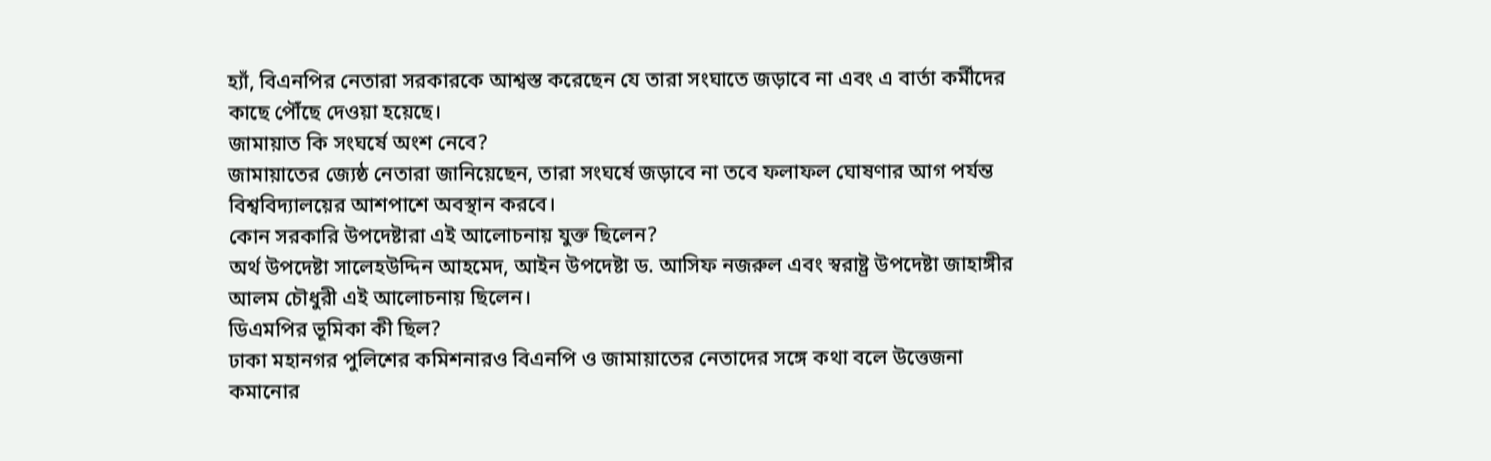হ্যাঁ, বিএনপির নেতারা সরকারকে আশ্বস্ত করেছেন যে তারা সংঘাতে জড়াবে না এবং এ বার্তা কর্মীদের কাছে পৌঁছে দেওয়া হয়েছে।
জামায়াত কি সংঘর্ষে অংশ নেবে?
জামায়াতের জ্যেষ্ঠ নেতারা জানিয়েছেন, তারা সংঘর্ষে জড়াবে না তবে ফলাফল ঘোষণার আগ পর্যন্ত বিশ্ববিদ্যালয়ের আশপাশে অবস্থান করবে।
কোন সরকারি উপদেষ্টারা এই আলোচনায় যুক্ত ছিলেন?
অর্থ উপদেষ্টা সালেহউদ্দিন আহমেদ, আইন উপদেষ্টা ড. আসিফ নজরুল এবং স্বরাষ্ট্র উপদেষ্টা জাহাঙ্গীর আলম চৌধুরী এই আলোচনায় ছিলেন।
ডিএমপির ভূমিকা কী ছিল?
ঢাকা মহানগর পুলিশের কমিশনারও বিএনপি ও জামায়াতের নেতাদের সঙ্গে কথা বলে উত্তেজনা কমানোর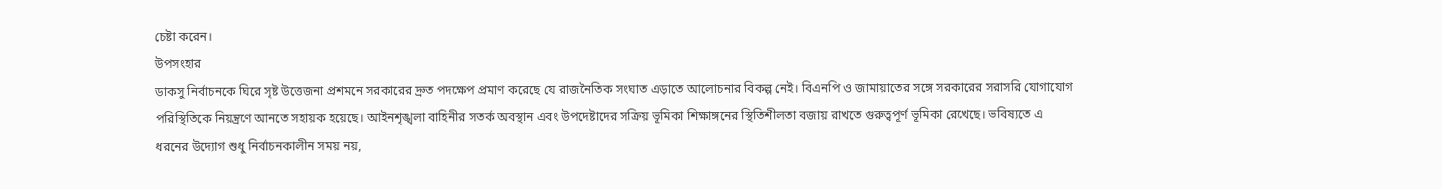চেষ্টা করেন।
উপসংহার
ডাকসু নির্বাচনকে ঘিরে সৃষ্ট উত্তেজনা প্রশমনে সরকারের দ্রুত পদক্ষেপ প্রমাণ করেছে যে রাজনৈতিক সংঘাত এড়াতে আলোচনার বিকল্প নেই। বিএনপি ও জামায়াতের সঙ্গে সরকারের সরাসরি যোগাযোগ পরিস্থিতিকে নিয়ন্ত্রণে আনতে সহায়ক হয়েছে। আইনশৃঙ্খলা বাহিনীর সতর্ক অবস্থান এবং উপদেষ্টাদের সক্রিয় ভূমিকা শিক্ষাঙ্গনের স্থিতিশীলতা বজায় রাখতে গুরুত্বপূর্ণ ভূমিকা রেখেছে। ভবিষ্যতে এ ধরনের উদ্যোগ শুধু নির্বাচনকালীন সময় নয়,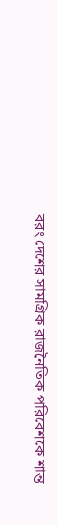বরং দেশের সামগ্রিক রাজনৈতিক পরিবেশকে শান্ত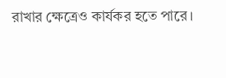রাখার ক্ষেত্রেও কার্যকর হতে পারে।